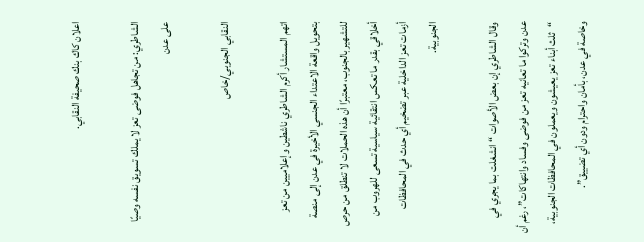اعلان كاك بنك صحيفة النقابي.

الشاطري: من تجاهل فوضى تعز لا يملك تسويق نفسه وصيًا على عدن

النقابي الجنوبي/خاص

اتهم المستشار أكرم الشاطري ناشطين وإعلاميين من تعز بتحويل واقعة الاعتداء الجنسي الأخيرة في عدن إلى منصة للتشهير بالجنوب، معتبرًا أن هذه الحملات لا تنطلق من حرص أخلاقي بقدر ما تعكس انتقائية سياسية تسعى للهروب من أزمات تعز الداخلية عبر تضخيم أي حدث في المحافظات الجنوبية.

وقال الشاطري إن بعض الأصوات “انشغلت بما يجري في عدن وتركوا ما تعانيه تعز من فوضى وفساد وانتهاكات”، رغم أن “ثلث أبناء تعز يعيشون ويعملون في المحافظات الجنوبية، وخاصة في عدن، بأمان واحترام ودون أي تضييق”.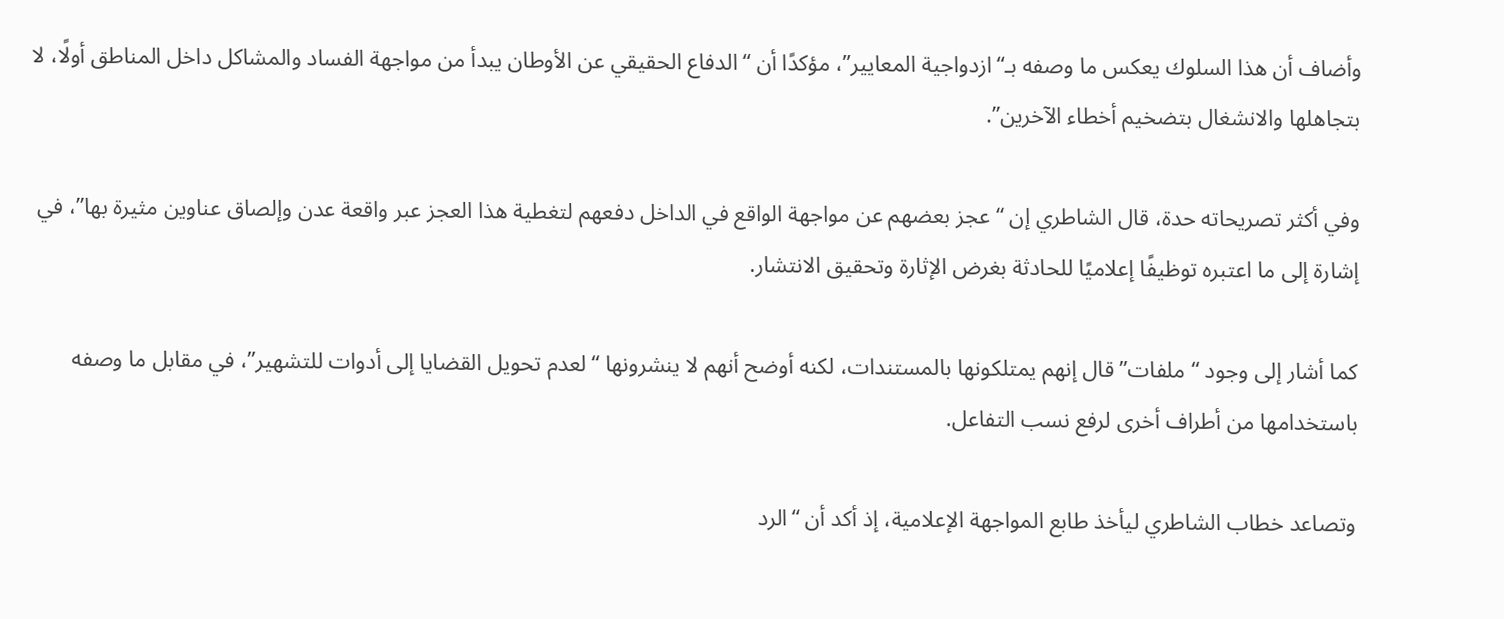وأضاف أن هذا السلوك يعكس ما وصفه بـ“ازدواجية المعايير”، مؤكدًا أن “الدفاع الحقيقي عن الأوطان يبدأ من مواجهة الفساد والمشاكل داخل المناطق أولًا، لا بتجاهلها والانشغال بتضخيم أخطاء الآخرين”.

وفي أكثر تصريحاته حدة، قال الشاطري إن “عجز بعضهم عن مواجهة الواقع في الداخل دفعهم لتغطية هذا العجز عبر واقعة عدن وإلصاق عناوين مثيرة بها”، في إشارة إلى ما اعتبره توظيفًا إعلاميًا للحادثة بغرض الإثارة وتحقيق الانتشار.

كما أشار إلى وجود “ملفات” قال إنهم يمتلكونها بالمستندات، لكنه أوضح أنهم لا ينشرونها “لعدم تحويل القضايا إلى أدوات للتشهير”، في مقابل ما وصفه باستخدامها من أطراف أخرى لرفع نسب التفاعل.

وتصاعد خطاب الشاطري ليأخذ طابع المواجهة الإعلامية، إذ أكد أن “الرد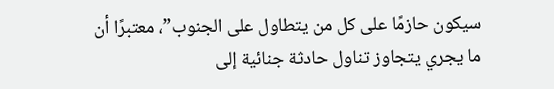سيكون حازمًا على كل من يتطاول على الجنوب”، معتبرًا أن ما يجري يتجاوز تناول حادثة جنائية إلى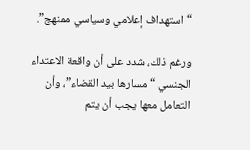“استهداف إعلامي وسياسي ممنهج”.

ورغم ذلك، شدد على أن واقعة الاعتداء الجنسي “مسارها بيد القضاء”، وأن التعامل معها يجب أن يتم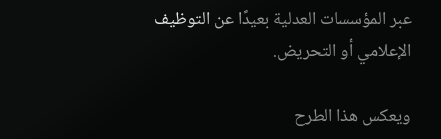عبر المؤسسات العدلية بعيدًا عن التوظيف الإعلامي أو التحريض.

ويعكس هذا الطرح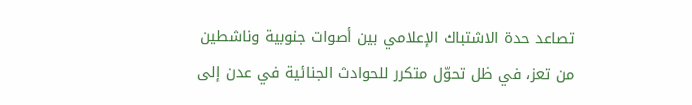تصاعد حدة الاشتباك الإعلامي بين أصوات جنوبية وناشطين من تعز، في ظل تحوّل متكرر للحوادث الجنائية في عدن إلى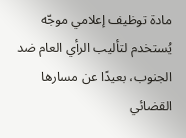مادة توظيف إعلامي موجّه يُستخدم لتأليب الرأي العام ضد الجنوب، بعيدًا عن مسارها القضائي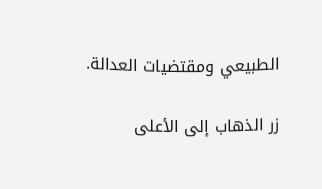الطبيعي ومقتضيات العدالة.

زر الذهاب إلى الأعلى